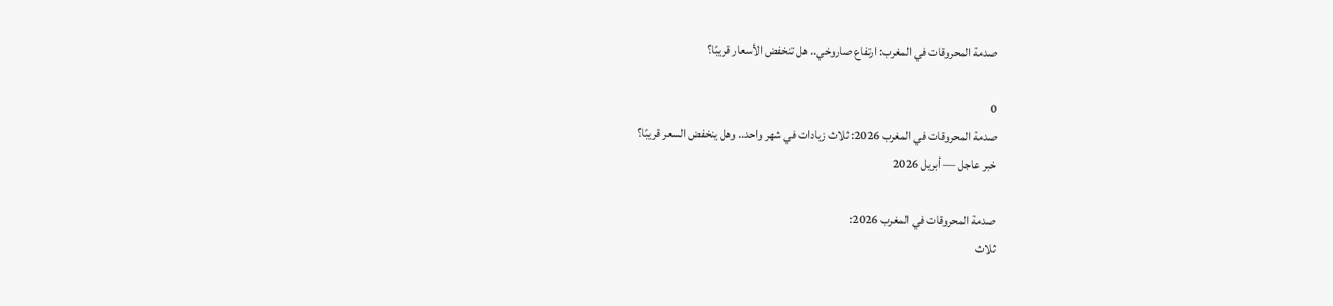صدمة المحروقات في المغرب: ارتفاع صاروخي.. هل تنخفض الأسعار قريبًا؟

0
صدمة المحروقات في المغرب 2026: ثلاث زيادات في شهر واحد.. وهل ينخفض السعر قريبًا؟
خبر عاجل — أبريل 2026

صدمة المحروقات في المغرب 2026:
ثلاث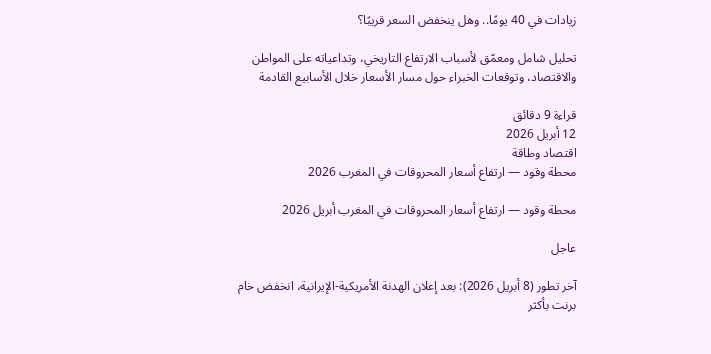زيادات في 40 يومًا.. وهل ينخفض السعر قريبًا؟

تحليل شامل ومعمّق لأسباب الارتفاع التاريخي، وتداعياته على المواطن والاقتصاد، وتوقعات الخبراء حول مسار الأسعار خلال الأسابيع القادمة

قراءة 9 دقائق
12 أبريل 2026
اقتصاد وطاقة
محطة وقود — ارتفاع أسعار المحروقات في المغرب 2026

محطة وقود — ارتفاع أسعار المحروقات في المغرب أبريل 2026

عاجل

آخر تطور (8 أبريل 2026): بعد إعلان الهدنة الأمريكية-الإيرانية، انخفض خام برنت بأكثر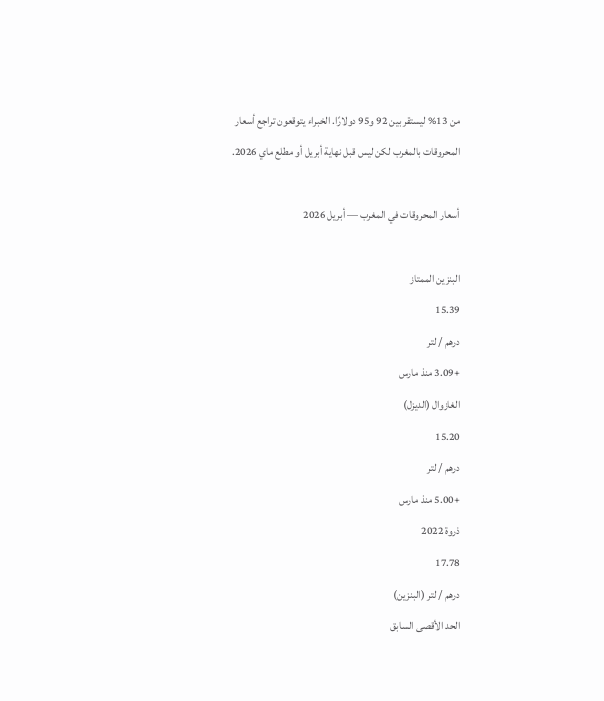من 13% ليستقر بين 92 و95 دولارًا. الخبراء يتوقعون تراجع أسعار المحروقات بالمغرب لكن ليس قبل نهاية أبريل أو مطلع ماي 2026.

أسعار المحروقات في المغرب — أبريل 2026

البنزين الممتاز
15.39
درهم / لتر
+3.09 منذ مارس
الغازوال (الديزل)
15.20
درهم / لتر
+5.00 منذ مارس
ذروة 2022
17.78
درهم / لتر (البنزين)
الحد الأقصى السابق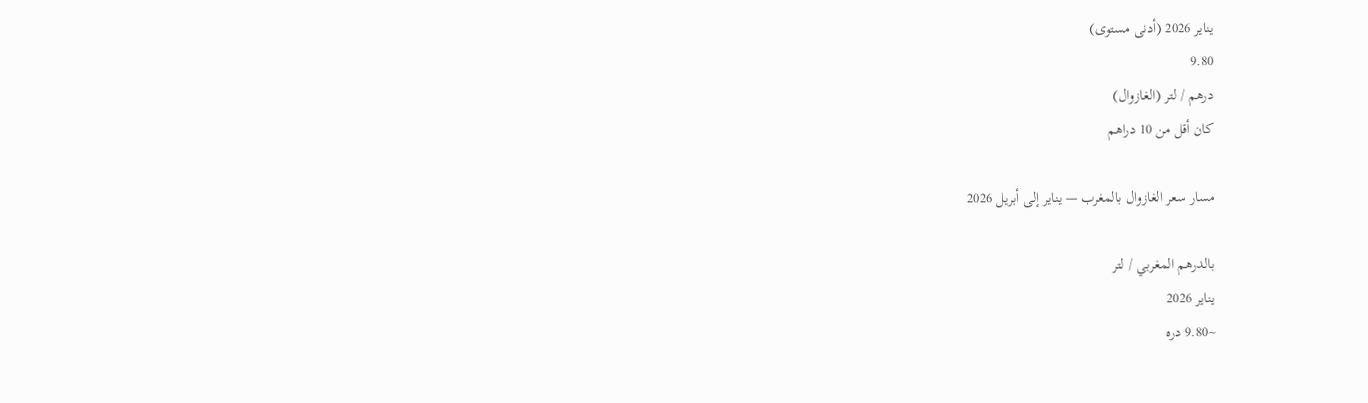يناير 2026 (أدنى مستوى)
9.80
درهم / لتر (الغازوال)
كان أقل من 10 دراهم

مسار سعر الغازوال بالمغرب — يناير إلى أبريل 2026

بالدرهم المغربي / لتر
يناير 2026
~9.80 دره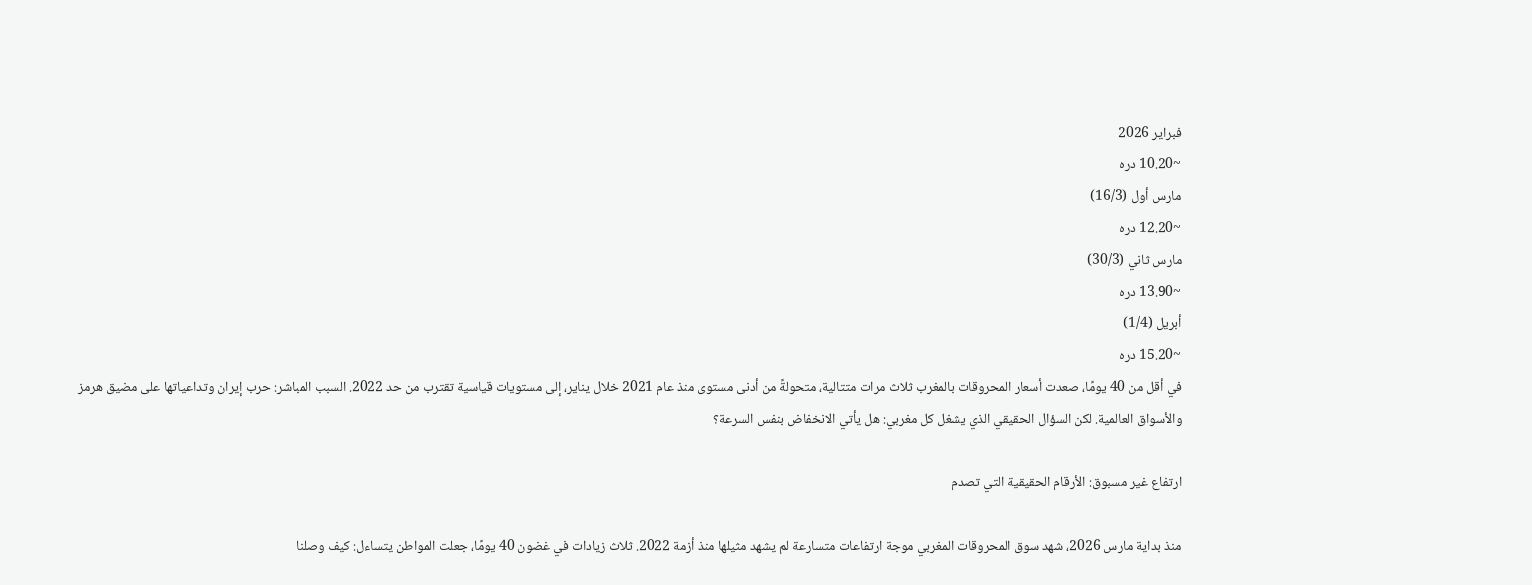فبراير 2026
~10.20 دره
مارس أول (16/3)
~12.20 دره
مارس ثاني (30/3)
~13.90 دره
أبريل (1/4)
~15.20 دره
في أقل من 40 يومًا، صعدت أسعار المحروقات بالمغرب ثلاث مرات متتالية، متحولةً من أدنى مستوى منذ عام 2021 خلال يناير، إلى مستويات قياسية تقترب من حد 2022. السبب المباشر: حرب إيران وتداعياتها على مضيق هرمز والأسواق العالمية. لكن السؤال الحقيقي الذي يشغل كل مغربي: هل يأتي الانخفاض بنفس السرعة؟

ارتفاع غير مسبوق: الأرقام الحقيقية التي تصدم

منذ بداية مارس 2026، شهد سوق المحروقات المغربي موجة ارتفاعات متسارعة لم يشهد مثيلها منذ أزمة 2022. ثلاث زيادات في غضون 40 يومًا، جعلت المواطن يتساءل: كيف وصلنا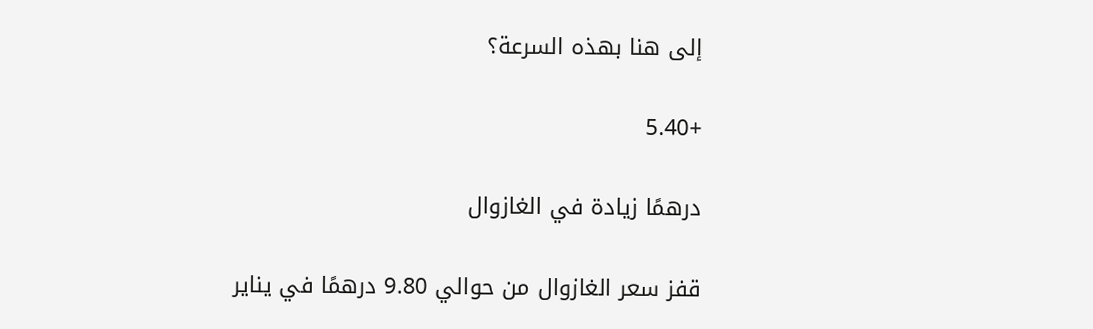إلى هنا بهذه السرعة؟

+5.40

درهمًا زيادة في الغازوال

قفز سعر الغازوال من حوالي 9.80 درهمًا في يناير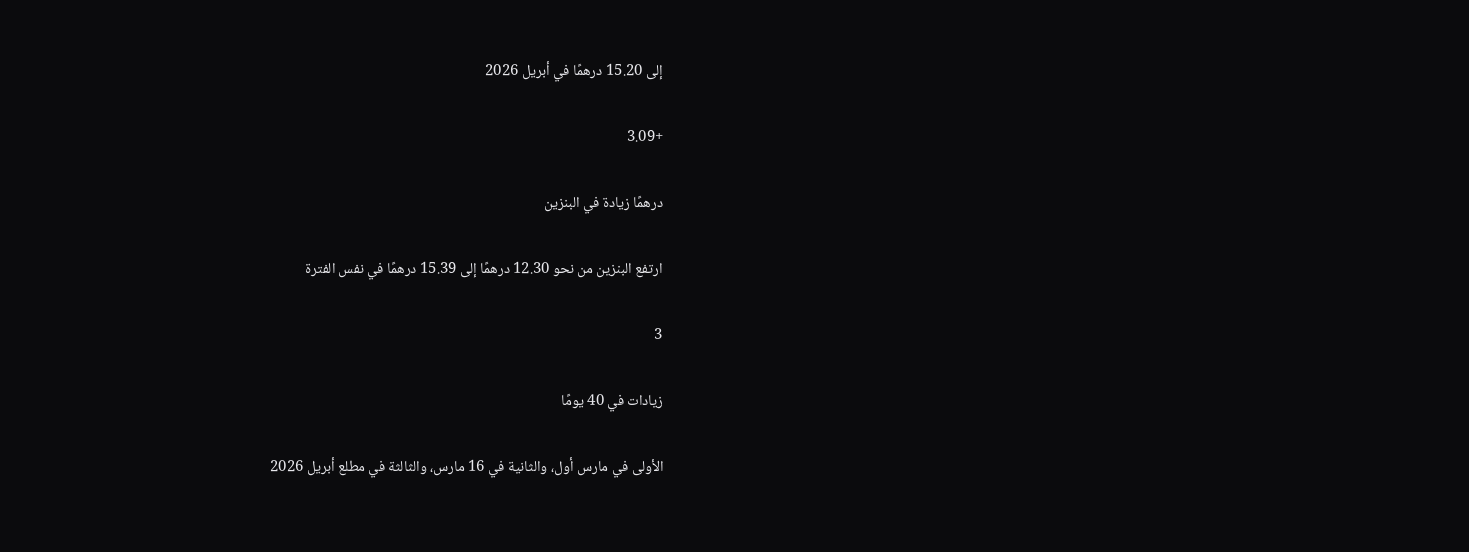إلى 15.20 درهمًا في أبريل 2026

+3.09

درهمًا زيادة في البنزين

ارتفع البنزين من نحو 12.30 درهمًا إلى 15.39 درهمًا في نفس الفترة

3

زيادات في 40 يومًا

الأولى في مارس أول، والثانية في 16 مارس، والثالثة في مطلع أبريل 2026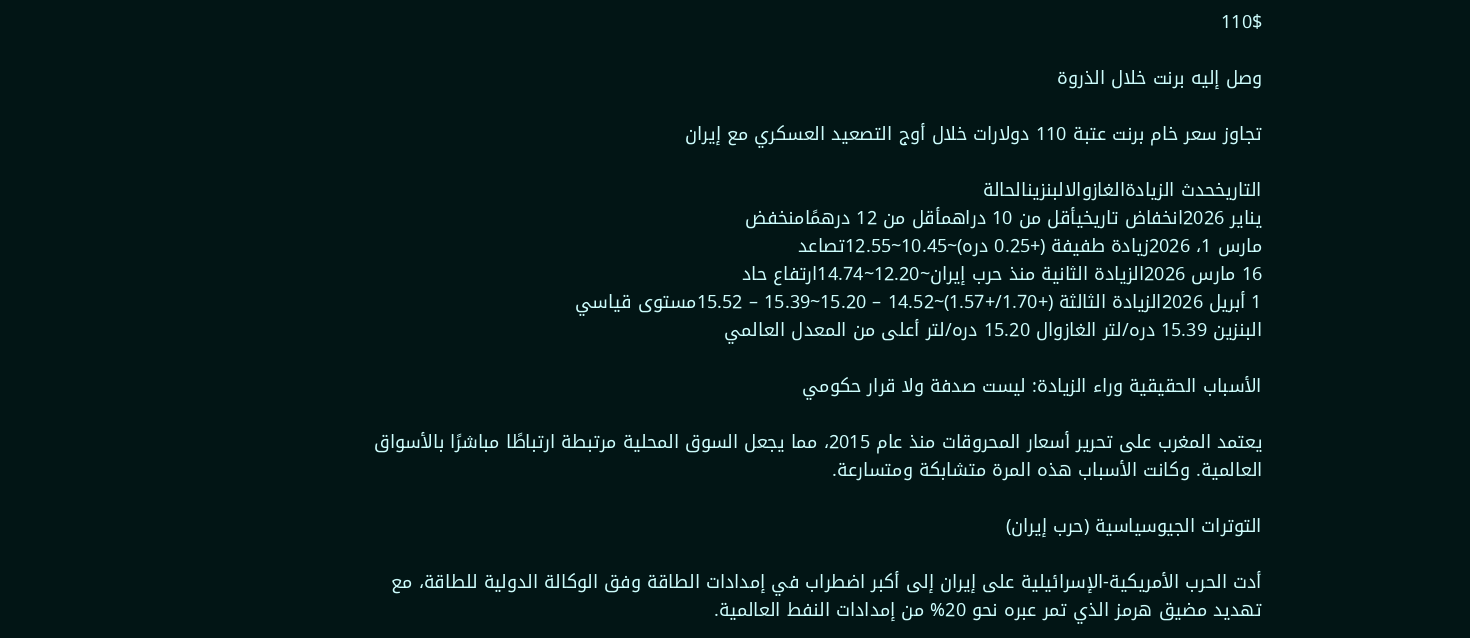110$

وصل إليه برنت خلال الذروة

تجاوز سعر خام برنت عتبة 110 دولارات خلال أوج التصعيد العسكري مع إيران

التاريخحدث الزيادةالغازوالالبنزينالحالة
يناير 2026انخفاض تاريخيأقل من 10 دراهمأقل من 12 درهمًامنخفض
مارس 1، 2026زيادة طفيفة (+0.25 دره)~10.45~12.55تصاعد
16 مارس 2026الزيادة الثانية منذ حرب إيران~12.20~14.74ارتفاع حاد
1 أبريل 2026الزيادة الثالثة (+1.70/+1.57)~14.52 – 15.20~15.39 – 15.52مستوى قياسي
البنزين 15.39 دره/لتر الغازوال 15.20 دره/لتر أعلى من المعدل العالمي

الأسباب الحقيقية وراء الزيادة: ليست صدفة ولا قرار حكومي

يعتمد المغرب على تحرير أسعار المحروقات منذ عام 2015، مما يجعل السوق المحلية مرتبطة ارتباطًا مباشرًا بالأسواق العالمية. وكانت الأسباب هذه المرة متشابكة ومتسارعة.

التوترات الجيوسياسية (حرب إيران)

أدت الحرب الأمريكية-الإسرائيلية على إيران إلى أكبر اضطراب في إمدادات الطاقة وفق الوكالة الدولية للطاقة، مع تهديد مضيق هرمز الذي تمر عبره نحو 20% من إمدادات النفط العالمية.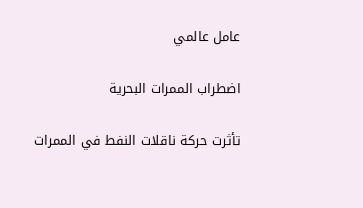عامل عالمي

اضطراب الممرات البحرية

تأثرت حركة ناقلات النفط في الممرات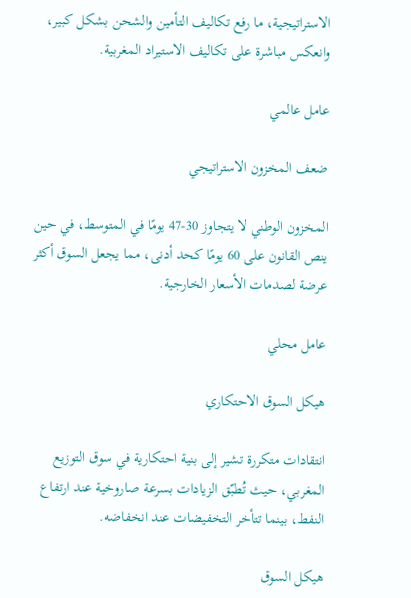الاستراتيجية، ما رفع تكاليف التأمين والشحن بشكل كبير، وانعكس مباشرة على تكاليف الاستيراد المغربية.

عامل عالمي

ضعف المخزون الاستراتيجي

المخزون الوطني لا يتجاوز 30-47 يومًا في المتوسط، في حين ينص القانون على 60 يومًا كحد أدنى، مما يجعل السوق أكثر عرضة لصدمات الأسعار الخارجية.

عامل محلي

هيكل السوق الاحتكاري

انتقادات متكررة تشير إلى بنية احتكارية في سوق التوزيع المغربي، حيث تُطبّق الزيادات بسرعة صاروخية عند ارتفاع النفط، بينما تتأخر التخفيضات عند انخفاضه.

هيكل السوق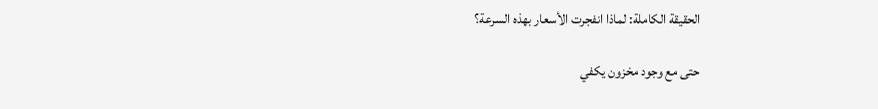الحقيقة الكاملة: لماذا انفجرت الأسعار بهذه السرعة؟

حتى مع وجود مخزون يكفي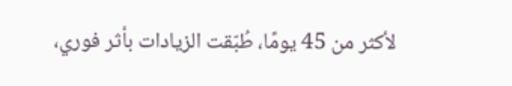لأكثر من 45 يومًا، طُبّقت الزيادات بأثر فوري،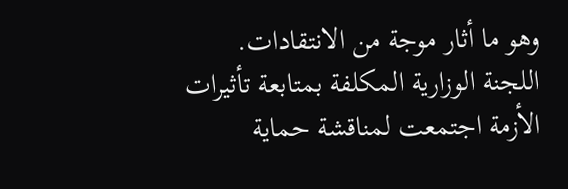وهو ما أثار موجة من الانتقادات. اللجنة الوزارية المكلفة بمتابعة تأثيرات الأزمة اجتمعت لمناقشة حماية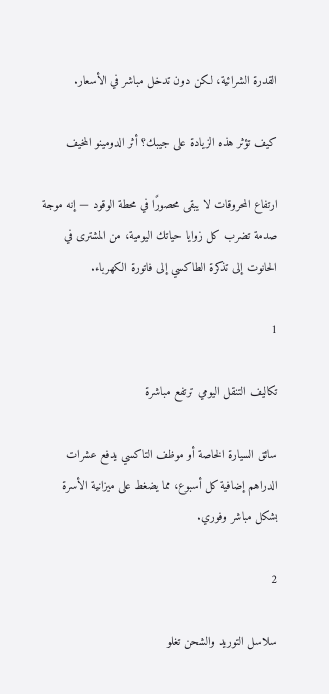القدرة الشرائية، لكن دون تدخل مباشر في الأسعار.

كيف تؤثر هذه الزيادة على جيبك؟ أثر الدومينو المخيف

ارتفاع المحروقات لا يبقى محصورًا في محطة الوقود — إنه موجة صدمة تضرب كل زوايا حياتك اليومية، من المشترى في الحانوت إلى تذكرة الطاكسي إلى فاتورة الكهرباء.

1

تكاليف التنقل اليومي ترتفع مباشرة

سائق السيارة الخاصة أو موظف التاكسي يدفع عشرات الدراهم إضافية كل أسبوع، مما يضغط على ميزانية الأسرة بشكل مباشر وفوري.

2

سلاسل التوريد والشحن تغلو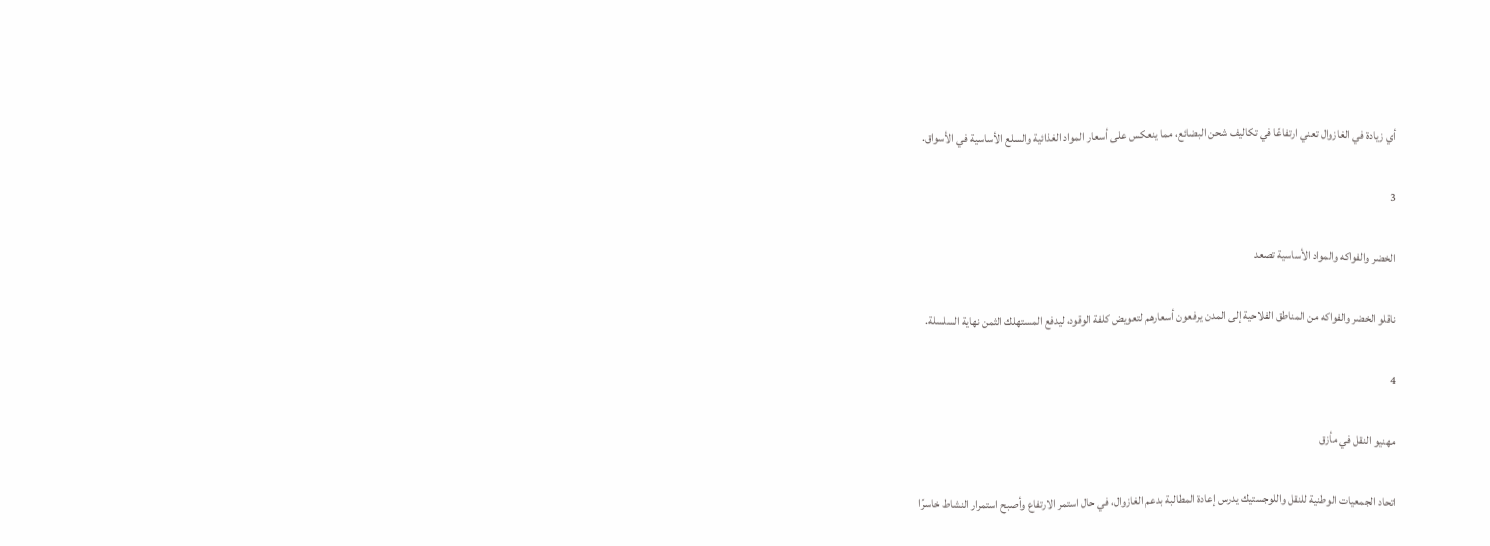أي زيادة في الغازوال تعني ارتفاعًا في تكاليف شحن البضائع، مما ينعكس على أسعار المواد الغذائية والسلع الأساسية في الأسواق.

3

الخضر والفواكه والمواد الأساسية تصعد

ناقلو الخضر والفواكه من المناطق الفلاحية إلى المدن يرفعون أسعارهم لتعويض كلفة الوقود، ليدفع المستهلك الثمن نهاية السلسلة.

4

مهنيو النقل في مأزق

اتحاد الجمعيات الوطنية للنقل واللوجستيك يدرس إعادة المطالبة بدعم الغازوال، في حال استمر الارتفاع وأصبح استمرار النشاط خاسرًا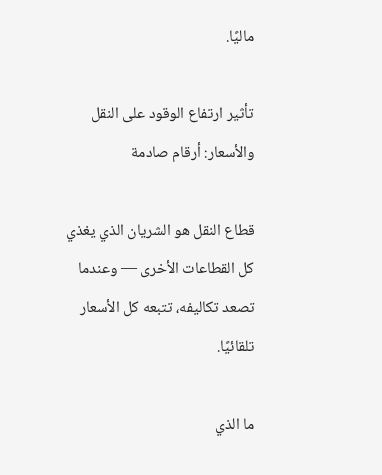ماليًا.

تأثير ارتفاع الوقود على النقل والأسعار: أرقام صادمة

قطاع النقل هو الشريان الذي يغذي كل القطاعات الأخرى — وعندما تصعد تكاليفه، تتبعه كل الأسعار تلقائيًا.

ما الذي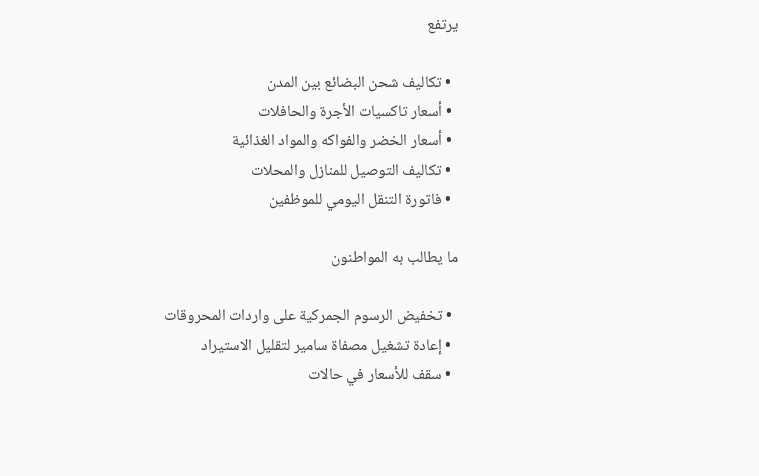يرتفع

  • تكاليف شحن البضائع بين المدن
  • أسعار تاكسيات الأجرة والحافلات
  • أسعار الخضر والفواكه والمواد الغذائية
  • تكاليف التوصيل للمنازل والمحلات
  • فاتورة التنقل اليومي للموظفين

ما يطالب به المواطنون

  • تخفيض الرسوم الجمركية على واردات المحروقات
  • إعادة تشغيل مصفاة سامير لتقليل الاستيراد
  • سقف للأسعار في حالات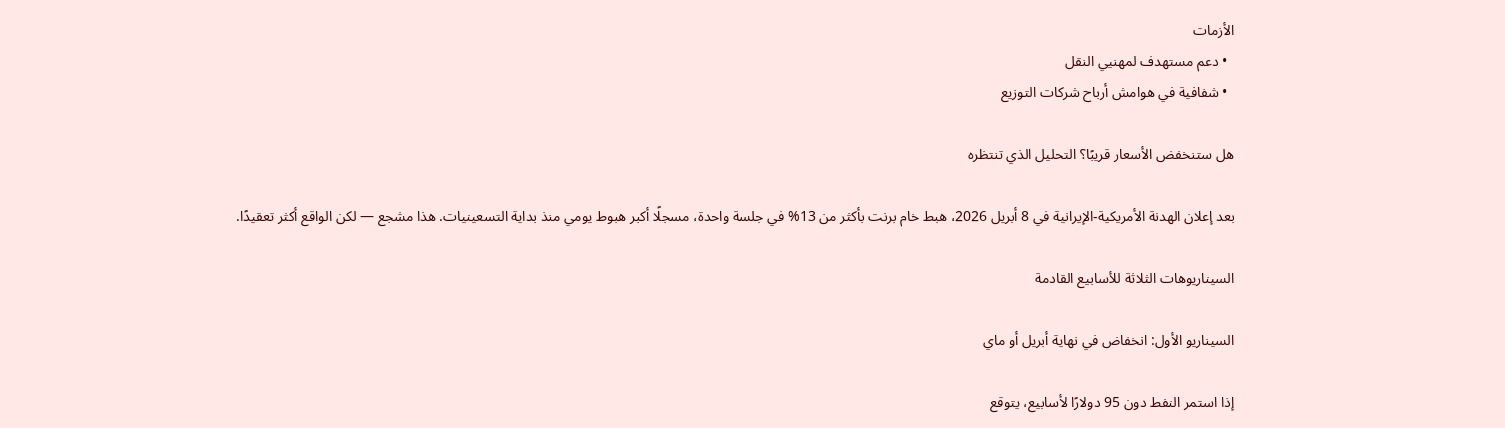الأزمات
  • دعم مستهدف لمهنيي النقل
  • شفافية في هوامش أرباح شركات التوزيع

هل ستنخفض الأسعار قريبًا؟ التحليل الذي تنتظره

بعد إعلان الهدنة الأمريكية-الإيرانية في 8 أبريل 2026، هبط خام برنت بأكثر من 13% في جلسة واحدة، مسجلًا أكبر هبوط يومي منذ بداية التسعينيات. هذا مشجع — لكن الواقع أكثر تعقيدًا.

السيناريوهات الثلاثة للأسابيع القادمة

السيناريو الأول: انخفاض في نهاية أبريل أو ماي

إذا استمر النفط دون 95 دولارًا لأسابيع، يتوقع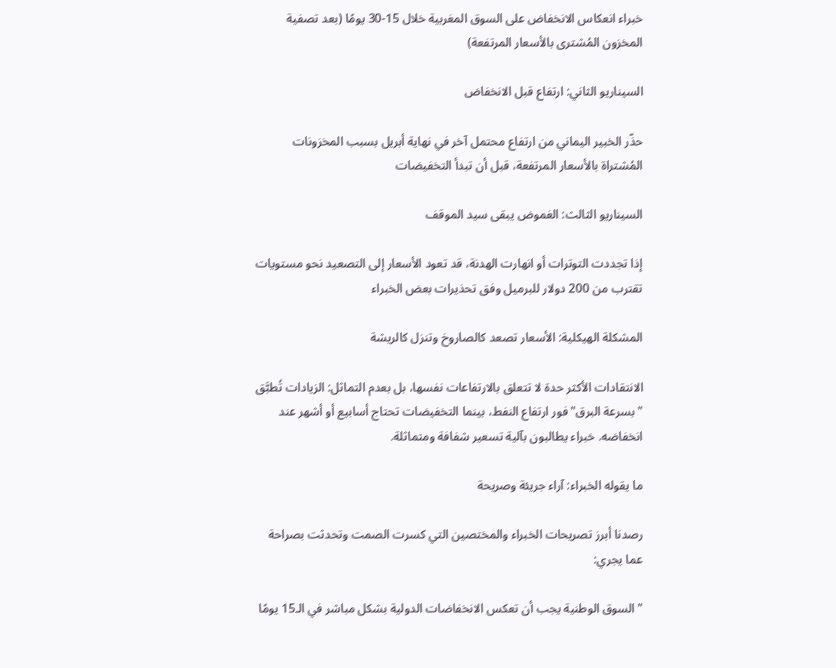خبراء انعكاس الانخفاض على السوق المغربية خلال 15-30 يومًا (بعد تصفية المخزون المُشترى بالأسعار المرتفعة)

السيناريو الثاني: ارتفاع قبل الانخفاض

حذّر الخبير اليماني من ارتفاع محتمل آخر في نهاية أبريل بسبب المخزونات المُشتراة بالأسعار المرتفعة، قبل أن تبدأ التخفيضات

السيناريو الثالث: الغموض يبقى سيد الموقف

إذا تجددت التوترات أو انهارت الهدنة، قد تعود الأسعار إلى التصعيد نحو مستويات تقترب من 200 دولار للبرميل وفق تحذيرات بعض الخبراء

المشكلة الهيكلية: الأسعار تصعد كالصاروخ وتنزل كالريشة

الانتقادات الأكثر حدة لا تتعلق بالارتفاعات نفسها، بل بعدم التماثل: الزيادات تُطبَّق "بسرعة البرق" فور ارتفاع النفط، بينما التخفيضات تحتاج أسابيع أو أشهر عند انخفاضه. خبراء يطالبون بآلية تسعير شفافة ومتماثلة.

ما يقوله الخبراء: آراء جريئة وصريحة

رصدنا أبرز تصريحات الخبراء والمختصين التي كسرت الصمت وتحدثت بصراحة عما يجري:

"السوق الوطنية يجب أن تعكس الانخفاضات الدولية بشكل مباشر في الـ15 يومًا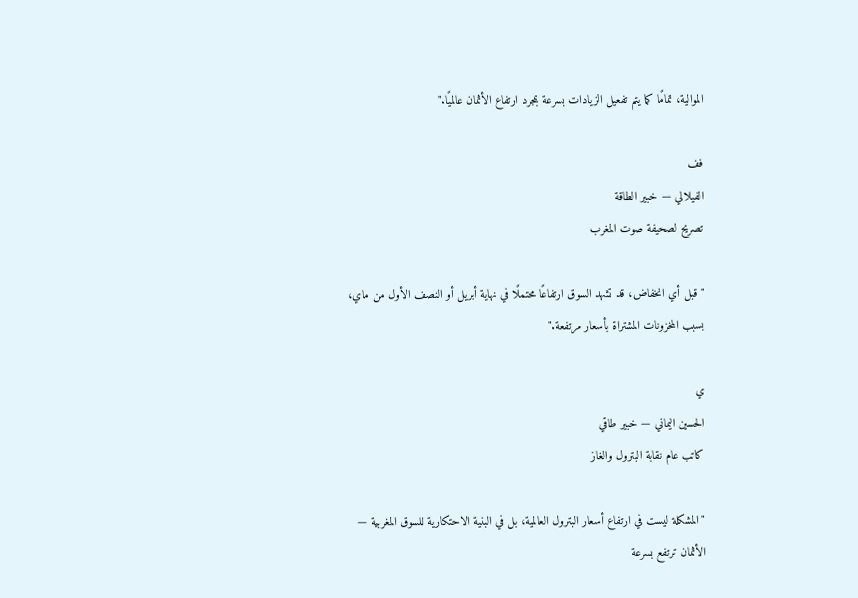الموالية، تمامًا كما يتم تفعيل الزيادات بسرعة بمجرد ارتفاع الأثمان عالميًا."

فف
الفيلالي — خبير الطاقة
تصريح لصحيفة صوت المغرب

"قبل أي انخفاض، قد تشهد السوق ارتفاعًا محتملًا في نهاية أبريل أو النصف الأول من ماي، بسبب المخزونات المشتراة بأسعار مرتفعة."

ي
الحسين اليماني — خبير طاقي
كاتب عام نقابة البترول والغاز

"المشكلة ليست في ارتفاع أسعار البترول العالمية، بل في البنية الاحتكارية للسوق المغربية — الأثمان ترتفع بسرعة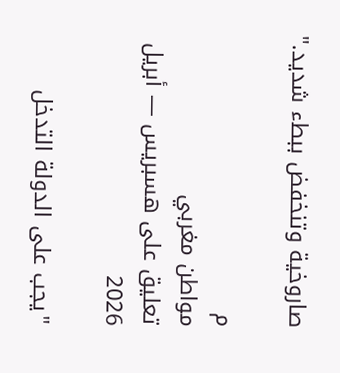صاروخية وتنخفض ببطء شديد."

م
مواطن مغربي
تعليق على هسبريس — أبريل 2026

"يجب على الدولة التدخل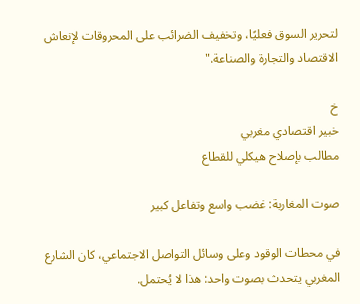لتحرير السوق فعليًا، وتخفيف الضرائب على المحروقات لإنعاش الاقتصاد والتجارة والصناعة."

خ
خبير اقتصادي مغربي
مطالب بإصلاح هيكلي للقطاع

صوت المغاربة: غضب واسع وتفاعل كبير

في محطات الوقود وعلى وسائل التواصل الاجتماعي، كان الشارع المغربي يتحدث بصوت واحد: هذا لا يُحتمل.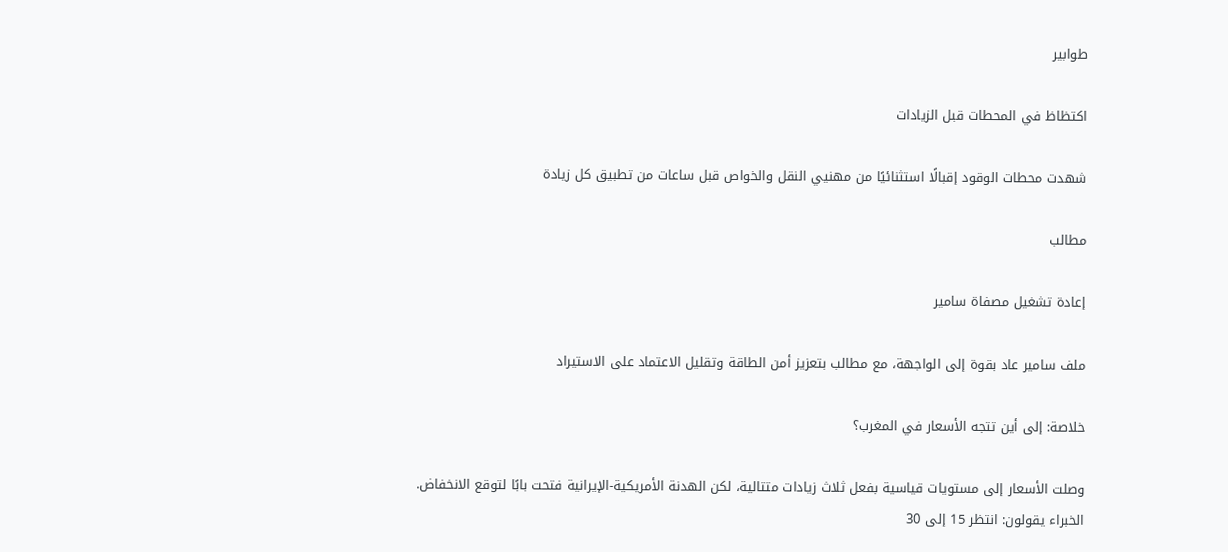طوابير

اكتظاظ في المحطات قبل الزيادات

شهدت محطات الوقود إقبالًا استثنائيًا من مهنيي النقل والخواص قبل ساعات من تطبيق كل زيادة

مطالب

إعادة تشغيل مصفاة سامير

ملف سامير عاد بقوة إلى الواجهة، مع مطالب بتعزيز أمن الطاقة وتقليل الاعتماد على الاستيراد

خلاصة: إلى أين تتجه الأسعار في المغرب؟

وصلت الأسعار إلى مستويات قياسية بفعل ثلاث زيادات متتالية، لكن الهدنة الأمريكية-الإيرانية فتحت بابًا لتوقع الانخفاض. الخبراء يقولون: انتظر 15 إلى 30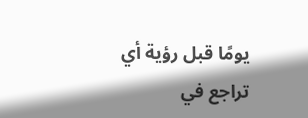يومًا قبل رؤية أي تراجع في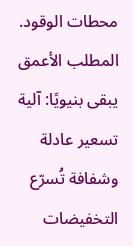محطات الوقود. المطلب الأعمق يبقى بنيويًا: آلية تسعير عادلة وشفافة تُسرّع التخفيضات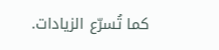كما تُسرّع الزيادات.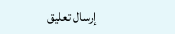إرسال تعليق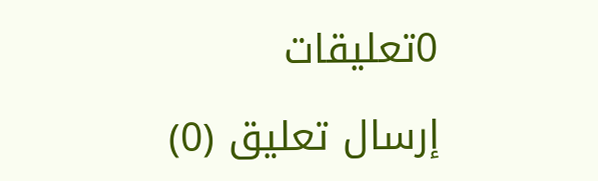0تعليقات

إرسال تعليق (0)